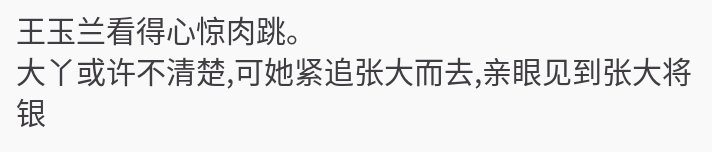王玉兰看得心惊肉跳。
大丫或许不清楚,可她紧追张大而去,亲眼见到张大将银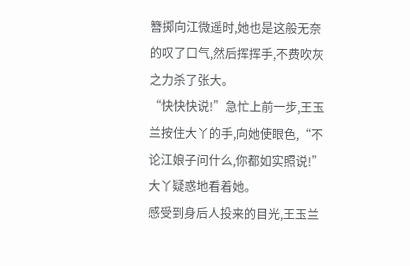簪掷向江微遥时,她也是这般无奈的叹了口气,然后挥挥手,不费吹灰之力杀了张大。
“快快快说!”急忙上前一步,王玉兰按住大丫的手,向她使眼色,“不论江娘子问什么,你都如实照说!”
大丫疑惑地看着她。
感受到身后人投来的目光,王玉兰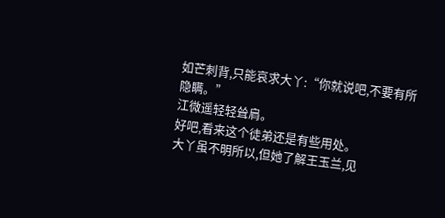如芒刺背,只能哀求大丫:“你就说吧,不要有所隐瞒。”
江微遥轻轻耸肩。
好吧,看来这个徒弟还是有些用处。
大丫虽不明所以,但她了解王玉兰,见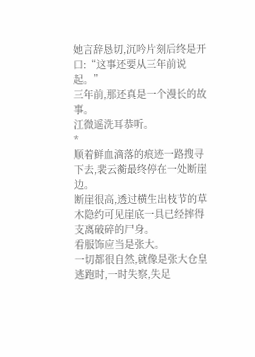她言辞恳切,沉吟片刻后终是开口:“这事还要从三年前说起。”
三年前,那还真是一个漫长的故事。
江微遥洗耳恭听。
*
顺着鲜血滴落的痕迹一路搜寻下去,裴云蘅最终停在一处断崖边。
断崖很高,透过横生出枝节的草木隐约可见崖底一具已经摔得支离破碎的尸身。
看服饰应当是张大。
一切都很自然,就像是张大仓皇逃跑时,一时失察,失足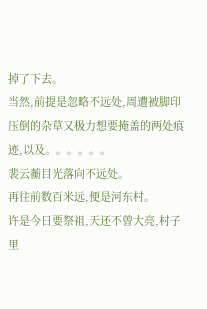掉了下去。
当然,前提是忽略不远处,周遭被脚印压倒的杂草又极力想要掩盖的两处痕迹,以及。。。。。。
裴云蘅目光落向不远处。
再往前数百米远,便是河东村。
许是今日要祭祖,天还不曾大亮,村子里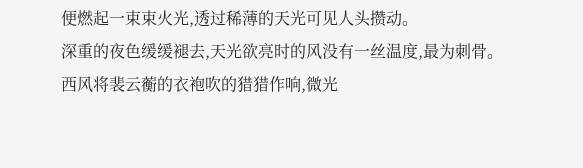便燃起一束束火光,透过稀薄的天光可见人头攒动。
深重的夜色缓缓褪去,天光欲亮时的风没有一丝温度,最为刺骨。
西风将裴云蘅的衣袍吹的猎猎作响,微光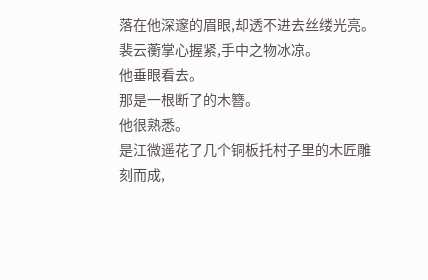落在他深邃的眉眼,却透不进去丝缕光亮。
裴云蘅掌心握紧,手中之物冰凉。
他垂眼看去。
那是一根断了的木簪。
他很熟悉。
是江微遥花了几个铜板托村子里的木匠雕刻而成,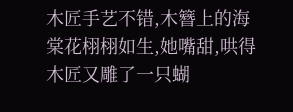木匠手艺不错,木簪上的海棠花栩栩如生,她嘴甜,哄得木匠又雕了一只蝴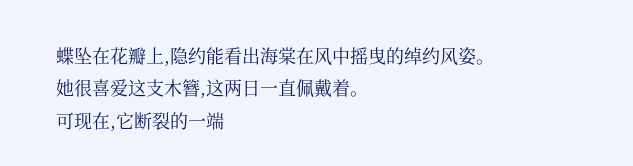蝶坠在花瓣上,隐约能看出海棠在风中摇曳的绰约风姿。
她很喜爱这支木簪,这两日一直佩戴着。
可现在,它断裂的一端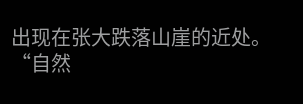出现在张大跌落山崖的近处。
“自然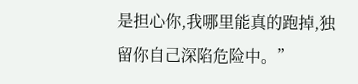是担心你,我哪里能真的跑掉,独留你自己深陷危险中。”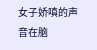女子娇嗔的声音在脑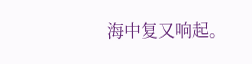海中复又响起。